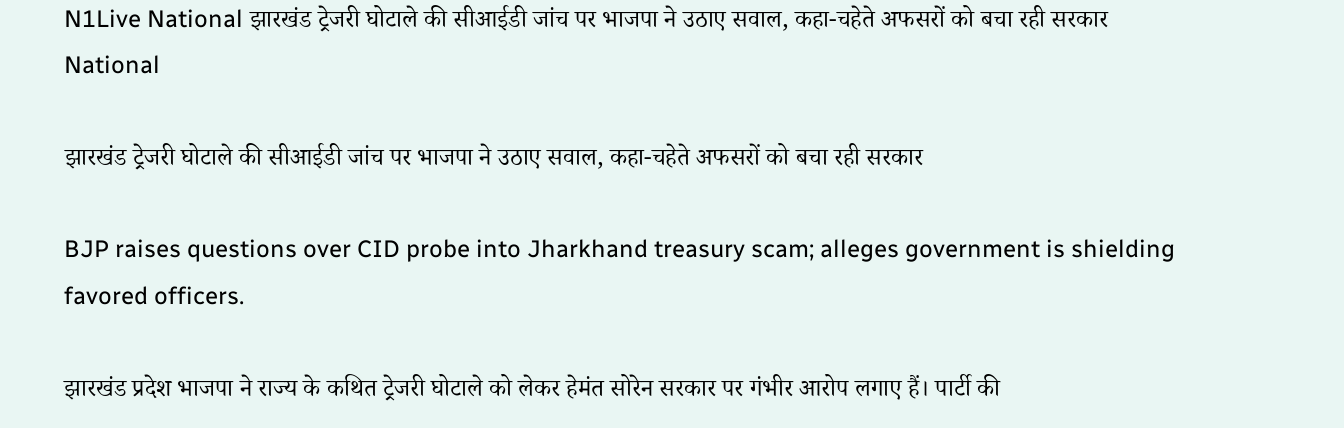N1Live National झारखंड ट्रेजरी घोटाले की सीआईडी जांच पर भाजपा ने उठाए सवाल, कहा-चहेते अफसरों को बचा रही सरकार
National

झारखंड ट्रेजरी घोटाले की सीआईडी जांच पर भाजपा ने उठाए सवाल, कहा-चहेते अफसरों को बचा रही सरकार

BJP raises questions over CID probe into Jharkhand treasury scam; alleges government is shielding favored officers.

झारखंड प्रदेश भाजपा ने राज्य के कथित ट्रेजरी घोटाले को लेकर हेमंत सोरेन सरकार पर गंभीर आरोप लगाए हैं। पार्टी की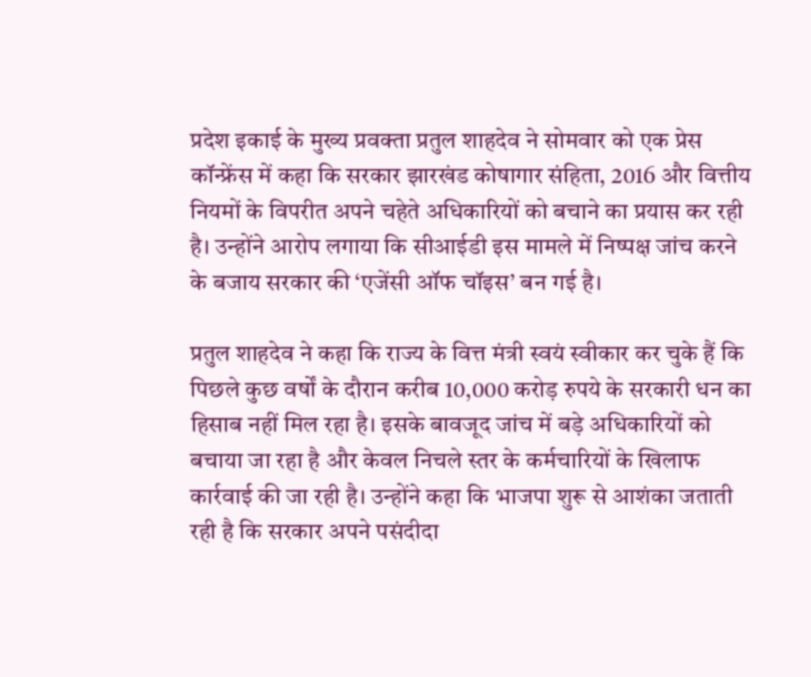प्रदेश इकाई के मुख्य प्रवक्ता प्रतुल शाहदेव ने सोमवार को एक प्रेस कॉन्फ्रेंस में कहा कि सरकार झारखंड कोषागार संहिता, 2016 और वित्तीय नियमों के विपरीत अपने चहेते अधिकारियों को बचाने का प्रयास कर रही है। उन्होंने आरोप लगाया कि सीआईडी इस मामले में निष्पक्ष जांच करने के बजाय सरकार की ‘एजेंसी ऑफ चॉइस’ बन गई है।

प्रतुल शाहदेव ने कहा कि राज्य के वित्त मंत्री स्वयं स्वीकार कर चुके हैं कि पिछले कुछ वर्षों के दौरान करीब 10,000 करोड़ रुपये के सरकारी धन का हिसाब नहीं मिल रहा है। इसके बावजूद जांच में बड़े अधिकारियों को बचाया जा रहा है और केवल निचले स्तर के कर्मचारियों के खिलाफ कार्रवाई की जा रही है। उन्होंने कहा कि भाजपा शुरू से आशंका जताती रही है कि सरकार अपने पसंदीदा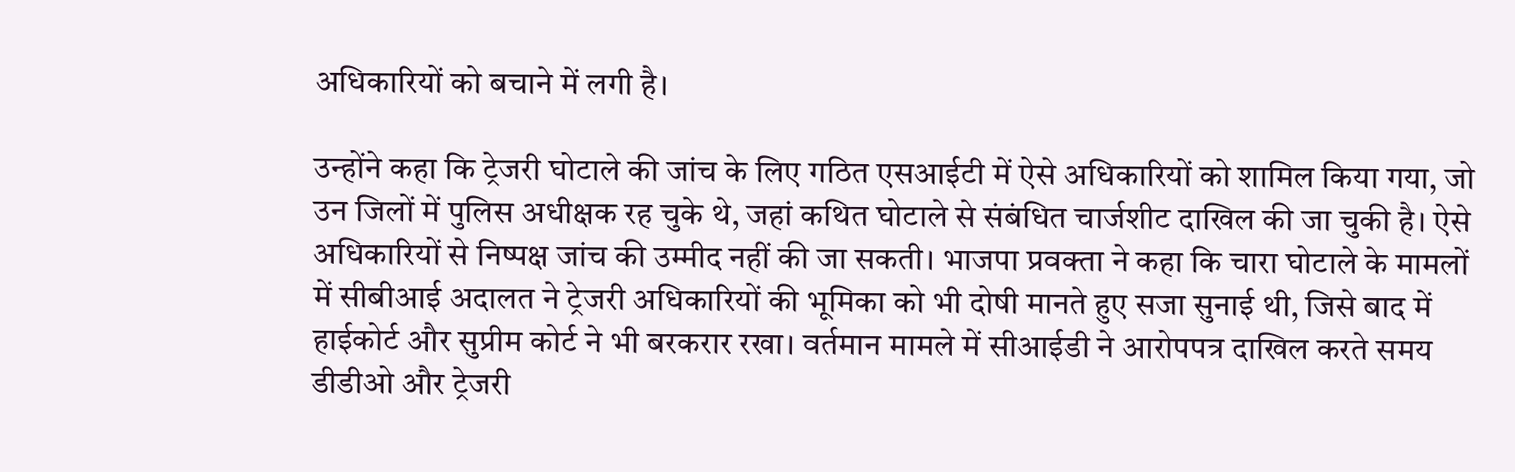अधिकारियों को बचाने में लगी है।

उन्होंने कहा कि ट्रेजरी घोटाले की जांच के लिए गठित एसआईटी में ऐसे अधिकारियों को शामिल किया गया, जो उन जिलों में पुलिस अधीक्षक रह चुके थे, जहां कथित घोटाले से संबंधित चार्जशीट दाखिल की जा चुकी है। ऐसे अधिकारियों से निष्पक्ष जांच की उम्मीद नहीं की जा सकती। भाजपा प्रवक्ता ने कहा कि चारा घोटाले के मामलों में सीबीआई अदालत ने ट्रेजरी अधिकारियों की भूमिका को भी दोषी मानते हुए सजा सुनाई थी, जिसे बाद में हाईकोर्ट और सुप्रीम कोर्ट ने भी बरकरार रखा। वर्तमान मामले में सीआईडी ने आरोपपत्र दाखिल करते समय डीडीओ और ट्रेजरी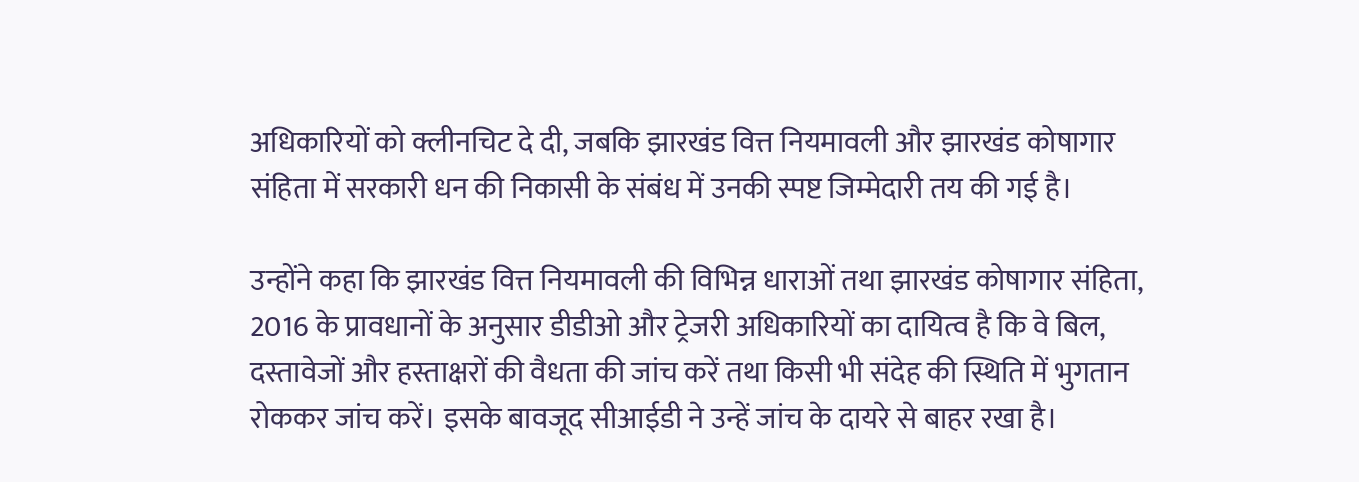अधिकारियों को क्लीनचिट दे दी, जबकि झारखंड वित्त नियमावली और झारखंड कोषागार संहिता में सरकारी धन की निकासी के संबंध में उनकी स्पष्ट जिम्मेदारी तय की गई है।

उन्होंने कहा कि झारखंड वित्त नियमावली की विभिन्न धाराओं तथा झारखंड कोषागार संहिता, 2016 के प्रावधानों के अनुसार डीडीओ और ट्रेजरी अधिकारियों का दायित्व है कि वे बिल, दस्तावेजों और हस्ताक्षरों की वैधता की जांच करें तथा किसी भी संदेह की स्थिति में भुगतान रोककर जांच करें। इसके बावजूद सीआईडी ने उन्हें जांच के दायरे से बाहर रखा है।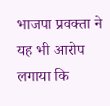भाजपा प्रवक्ता ने यह भी आरोप लगाया कि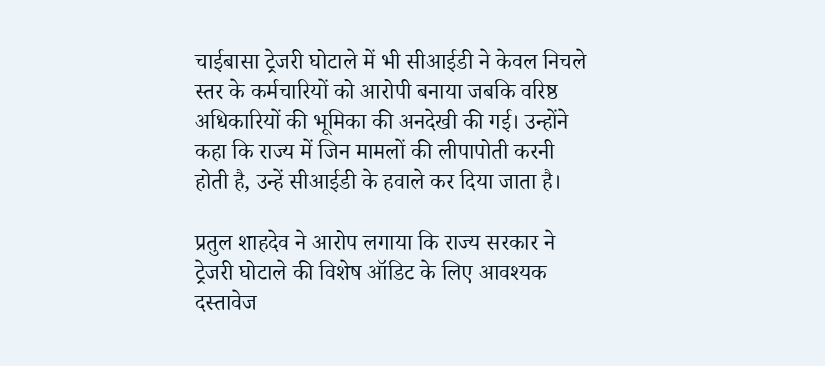चाईबासा ट्रेजरी घोटाले में भी सीआईडी ने केवल निचले स्तर के कर्मचारियों को आरोपी बनाया जबकि वरिष्ठ अधिकारियों की भूमिका की अनदेखी की गई। उन्होंने कहा कि राज्य में जिन मामलों की लीपापोती करनी होती है, उन्हें सीआईडी के हवाले कर दिया जाता है।

प्रतुल शाहदेव ने आरोप लगाया कि राज्य सरकार ने ट्रेजरी घोटाले की विशेष ऑडिट के लिए आवश्यक दस्तावेज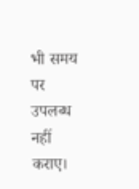भी समय पर उपलब्ध नहीं कराए।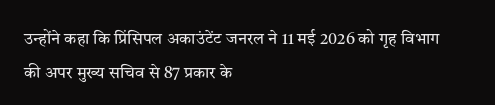उन्होंने कहा कि प्रिंसिपल अकाउंटेंट जनरल ने 11 मई 2026 को गृह विभाग की अपर मुख्य सचिव से 87 प्रकार के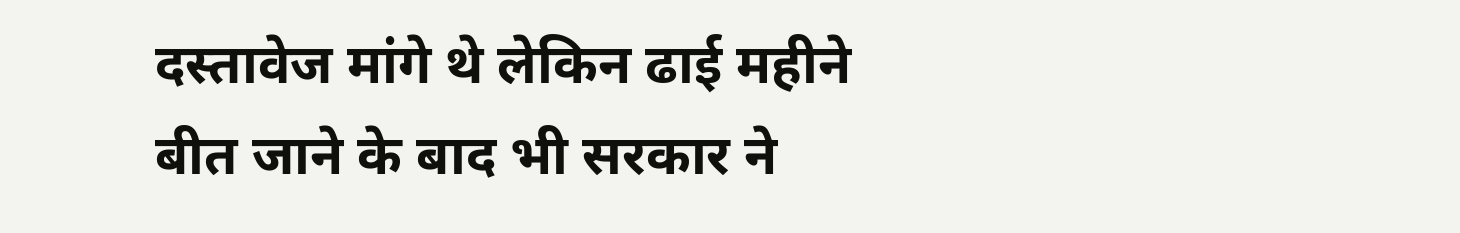दस्तावेज मांगे थे लेकिन ढाई महीने बीत जाने के बाद भी सरकार ने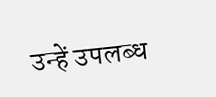उन्हें उपलब्ध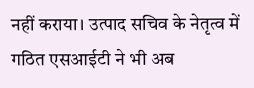नहीं कराया। उत्पाद सचिव के नेतृत्व में गठित एसआईटी ने भी अब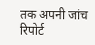तक अपनी जांच रिपोर्ट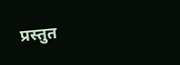प्रस्तुत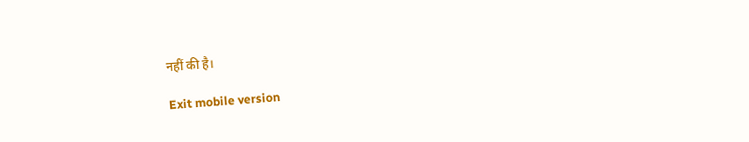नहीं की है।

Exit mobile version